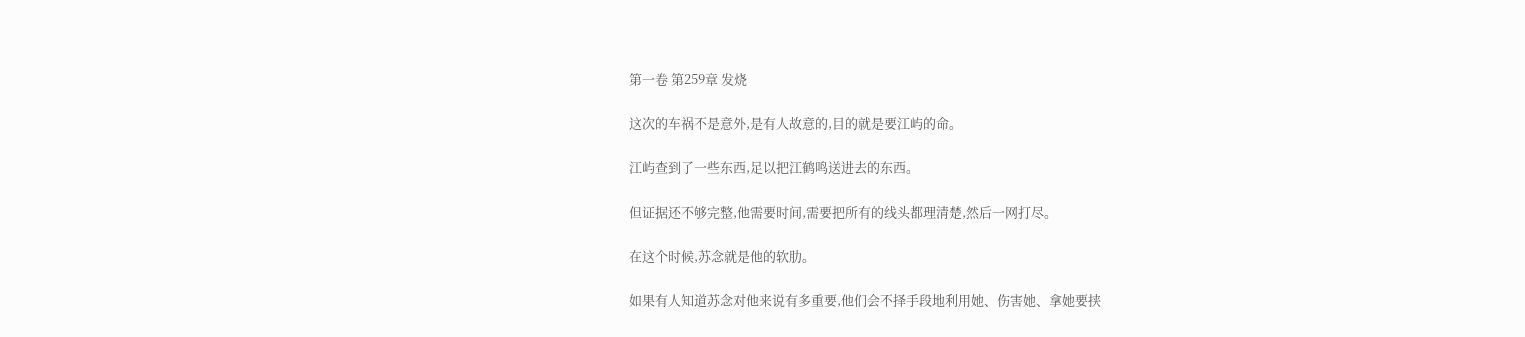第一卷 第259章 发烧

这次的车祸不是意外,是有人故意的,目的就是要江屿的命。

江屿查到了一些东西,足以把江鹤鸣送进去的东西。

但证据还不够完整,他需要时间,需要把所有的线头都理清楚,然后一网打尽。

在这个时候,苏念就是他的软肋。

如果有人知道苏念对他来说有多重要,他们会不择手段地利用她、伤害她、拿她要挟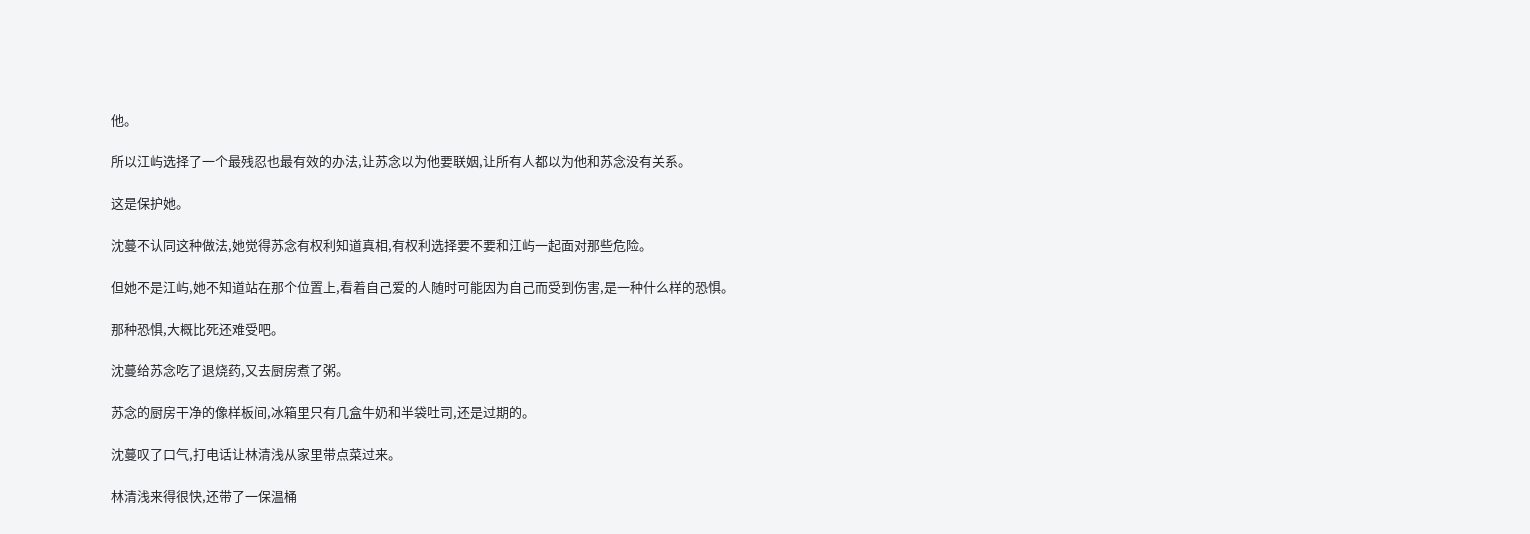他。

所以江屿选择了一个最残忍也最有效的办法,让苏念以为他要联姻,让所有人都以为他和苏念没有关系。

这是保护她。

沈蔓不认同这种做法,她觉得苏念有权利知道真相,有权利选择要不要和江屿一起面对那些危险。

但她不是江屿,她不知道站在那个位置上,看着自己爱的人随时可能因为自己而受到伤害,是一种什么样的恐惧。

那种恐惧,大概比死还难受吧。

沈蔓给苏念吃了退烧药,又去厨房煮了粥。

苏念的厨房干净的像样板间,冰箱里只有几盒牛奶和半袋吐司,还是过期的。

沈蔓叹了口气,打电话让林清浅从家里带点菜过来。

林清浅来得很快,还带了一保温桶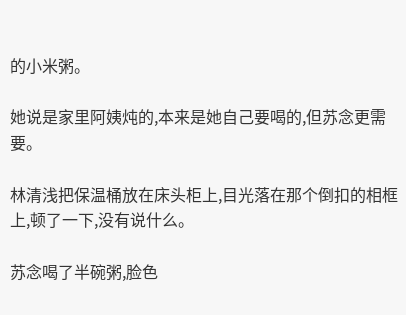的小米粥。

她说是家里阿姨炖的,本来是她自己要喝的,但苏念更需要。

林清浅把保温桶放在床头柜上,目光落在那个倒扣的相框上,顿了一下,没有说什么。

苏念喝了半碗粥,脸色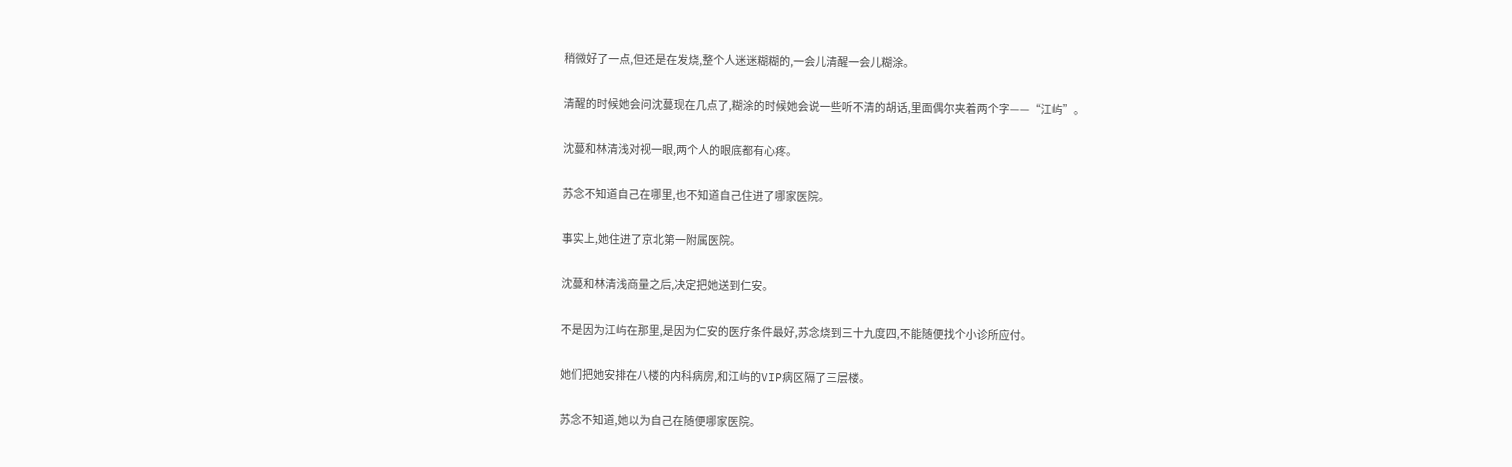稍微好了一点,但还是在发烧,整个人迷迷糊糊的,一会儿清醒一会儿糊涂。

清醒的时候她会问沈蔓现在几点了,糊涂的时候她会说一些听不清的胡话,里面偶尔夹着两个字——“江屿”。

沈蔓和林清浅对视一眼,两个人的眼底都有心疼。

苏念不知道自己在哪里,也不知道自己住进了哪家医院。

事实上,她住进了京北第一附属医院。

沈蔓和林清浅商量之后,决定把她送到仁安。

不是因为江屿在那里,是因为仁安的医疗条件最好,苏念烧到三十九度四,不能随便找个小诊所应付。

她们把她安排在八楼的内科病房,和江屿的VIP病区隔了三层楼。

苏念不知道,她以为自己在随便哪家医院。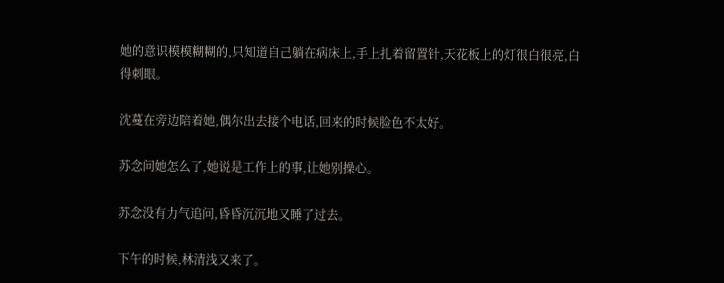她的意识模模糊糊的,只知道自己躺在病床上,手上扎着留置针,天花板上的灯很白很亮,白得刺眼。

沈蔓在旁边陪着她,偶尔出去接个电话,回来的时候脸色不太好。

苏念问她怎么了,她说是工作上的事,让她别操心。

苏念没有力气追问,昏昏沉沉地又睡了过去。

下午的时候,林清浅又来了。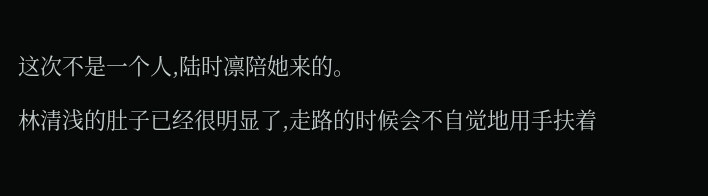这次不是一个人,陆时凛陪她来的。

林清浅的肚子已经很明显了,走路的时候会不自觉地用手扶着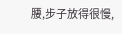腰,步子放得很慢,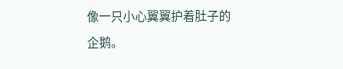像一只小心翼翼护着肚子的企鹅。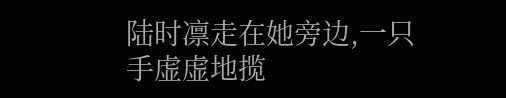陆时凛走在她旁边,一只手虚虚地揽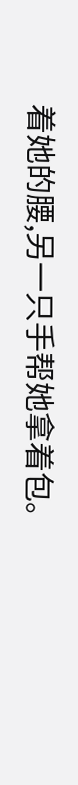着她的腰,另一只手帮她拿着包。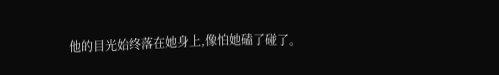他的目光始终落在她身上,像怕她磕了碰了。